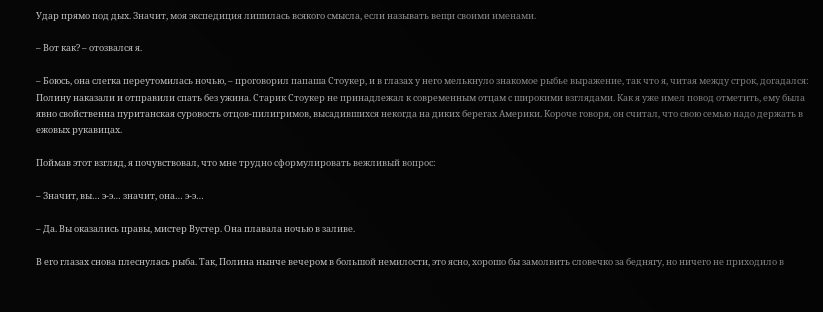Удар прямо под дых. Значит, моя экспедиция лишилась всякого смысла, если называть вещи своими именами.

– Вот как? – отозвался я.

– Боюсь, она слегка переутомилась ночью, – проговорил папаша Стоукер, и в глазах у него мелькнуло знакомое рыбье выражение, так что я, читая между строк, догадался: Полину наказали и отправили спать без ужина. Старик Стоукер не принадлежал к современным отцам с широкими взглядами. Как я уже имел повод отметить, ему была явно свойственна пуританская суровость отцов-пилигримов, высадившихся некогда на диких берегах Америки. Короче говоря, он считал, что свою семью надо держать в ежовых рукавицах.

Поймав этот взгляд, я почувствовал, что мне трудно сформулировать вежливый вопрос:

– Значит, вы… э-э… значит, она… э-э…

– Да. Вы оказались правы, мистер Вустер. Она плавала ночью в заливе.

В его глазах снова плеснулась рыба. Так, Полина нынче вечером в большой немилости, это ясно, хорошо бы замолвить словечко за беднягу, но ничего не приходило в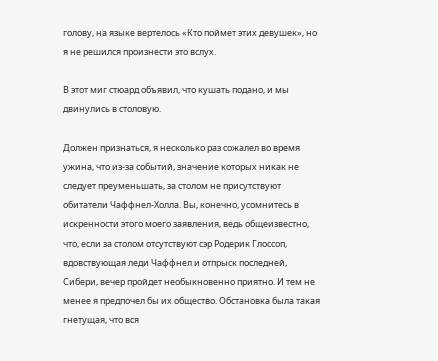голову, на языке вертелось «Кто поймет этих девушек», но я не решился произнести это вслух.

В этот миг стюард объявил, что кушать подано, и мы двинулись в столовую.

Должен признаться, я несколько раз сожалел во время ужина, что из-за событий, значение которых никак не следует преуменьшать, за столом не присутствуют обитатели Чаффнел-Холла. Вы, конечно, усомнитесь в искренности этого моего заявления, ведь общеизвестно, что, если за столом отсутствуют сэр Родерик Глоссоп, вдовствующая леди Чаффнел и отпрыск последней, Сибери, вечер пройдет необыкновенно приятно. И тем не менее я предпочел бы их общество. Обстановка была такая гнетущая, что вся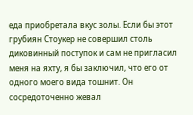еда приобретала вкус золы. Если бы этот грубиян Стоукер не совершил столь диковинный поступок и сам не пригласил меня на яхту, я бы заключил, что его от одного моего вида тошнит. Он сосредоточенно жевал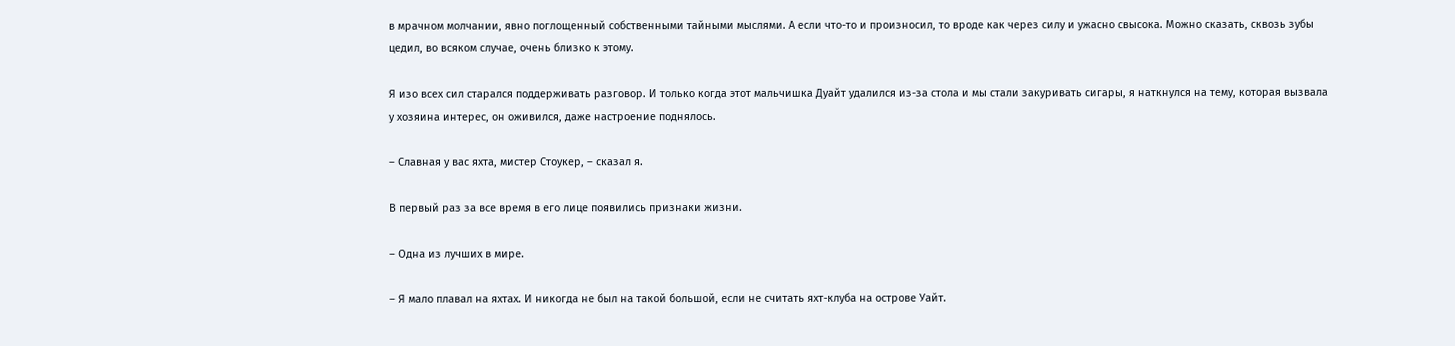в мрачном молчании, явно поглощенный собственными тайными мыслями. А если что-то и произносил, то вроде как через силу и ужасно свысока. Можно сказать, сквозь зубы цедил, во всяком случае, очень близко к этому.

Я изо всех сил старался поддерживать разговор. И только когда этот мальчишка Дуайт удалился из-за стола и мы стали закуривать сигары, я наткнулся на тему, которая вызвала у хозяина интерес, он оживился, даже настроение поднялось.

– Славная у вас яхта, мистер Стоукер, – сказал я.

В первый раз за все время в его лице появились признаки жизни.

– Одна из лучших в мире.

– Я мало плавал на яхтах. И никогда не был на такой большой, если не считать яхт-клуба на острове Уайт.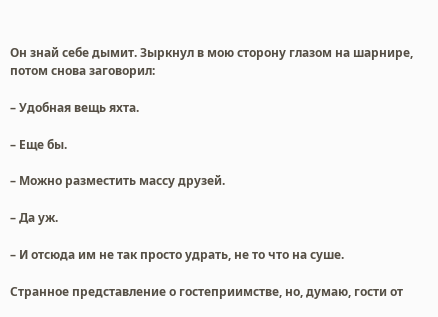Он знай себе дымит. Зыркнул в мою сторону глазом на шарнире, потом снова заговорил:

– Удобная вещь яхта.

– Еще бы.

– Можно разместить массу друзей.

– Да уж.

– И отсюда им не так просто удрать, не то что на суше.

Странное представление о гостеприимстве, но, думаю, гости от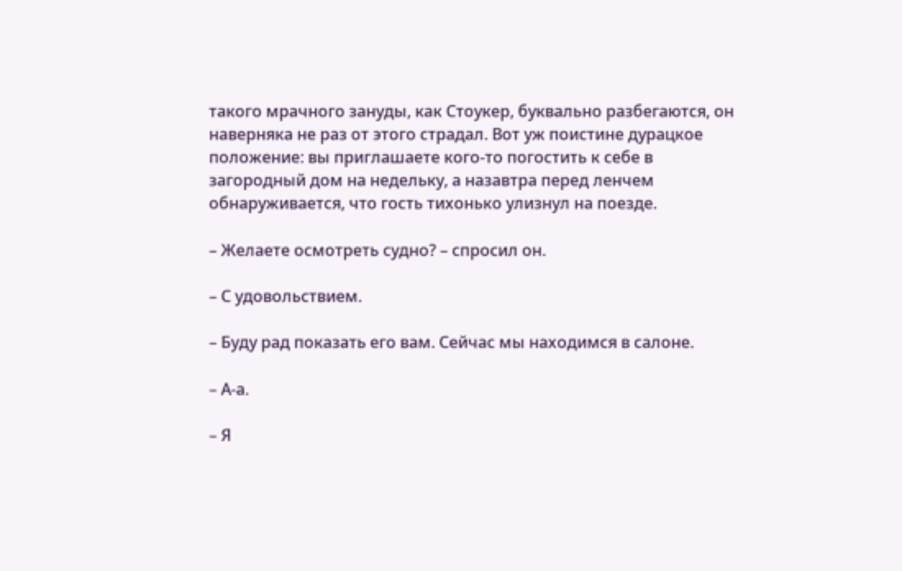такого мрачного зануды, как Стоукер, буквально разбегаются, он наверняка не раз от этого страдал. Вот уж поистине дурацкое положение: вы приглашаете кого-то погостить к себе в загородный дом на недельку, а назавтра перед ленчем обнаруживается, что гость тихонько улизнул на поезде.

– Желаете осмотреть судно? – спросил он.

– С удовольствием.

– Буду рад показать его вам. Сейчас мы находимся в салоне.

– А-а.

– Я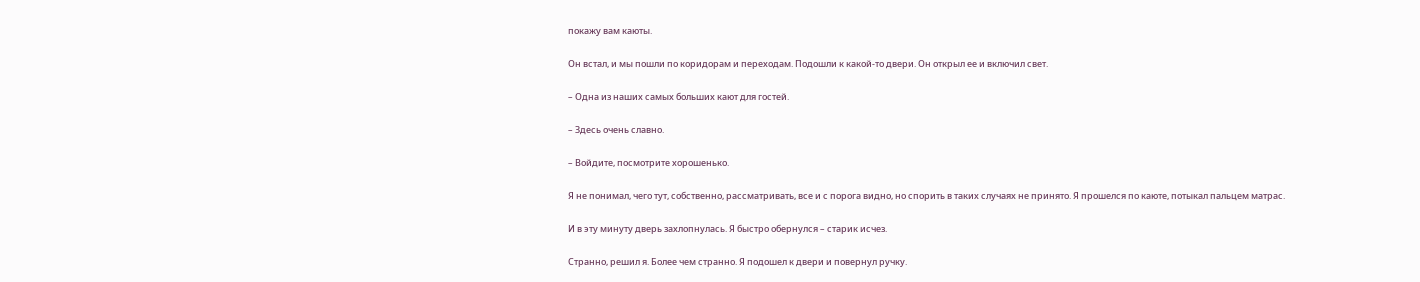покажу вам каюты.

Он встал, и мы пошли по коридорам и переходам. Подошли к какой-то двери. Он открыл ее и включил свет.

– Одна из наших самых больших кают для гостей.

– Здесь очень славно.

– Войдите, посмотрите хорошенько.

Я не понимал, чего тут, собственно, рассматривать, все и с порога видно, но спорить в таких случаях не принято. Я прошелся по каюте, потыкал пальцем матрас.

И в эту минуту дверь захлопнулась. Я быстро обернулся – старик исчез.

Странно, решил я. Более чем странно. Я подошел к двери и повернул ручку.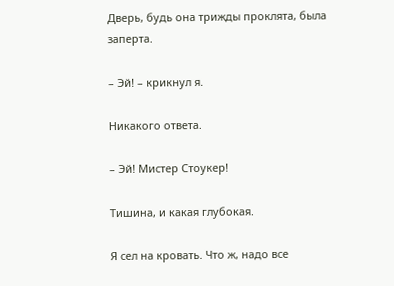Дверь, будь она трижды проклята, была заперта.

– Эй! – крикнул я.

Никакого ответа.

– Эй! Мистер Стоукер!

Тишина, и какая глубокая.

Я сел на кровать. Что ж, надо все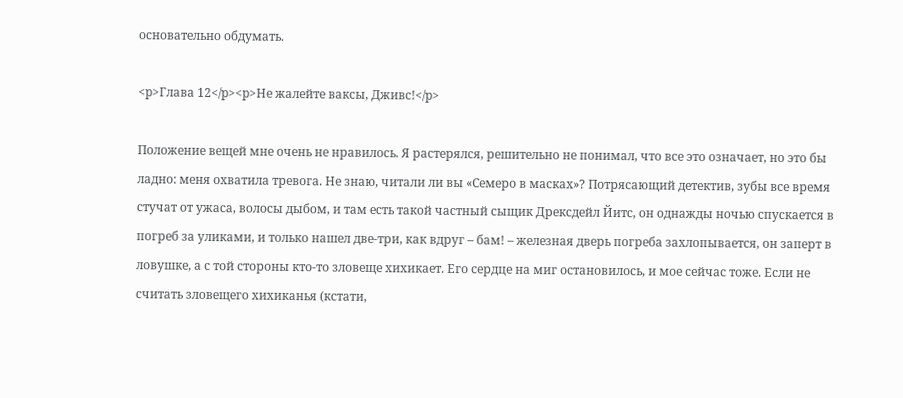основательно обдумать.

<p>Глава 12</p><p>Не жалейте ваксы, Дживс!</p>

Положение вещей мне очень не нравилось. Я растерялся, решительно не понимал, что все это означает, но это бы ладно: меня охватила тревога. Не знаю, читали ли вы «Семеро в масках»? Потрясающий детектив, зубы все время стучат от ужаса, волосы дыбом, и там есть такой частный сыщик Дрексдейл Йитс, он однажды ночью спускается в погреб за уликами, и только нашел две-три, как вдруг – бам! – железная дверь погреба захлопывается, он заперт в ловушке, а с той стороны кто-то зловеще хихикает. Его сердце на миг остановилось, и мое сейчас тоже. Если не считать зловещего хихиканья (кстати,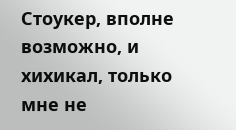Стоукер, вполне возможно, и хихикал, только мне не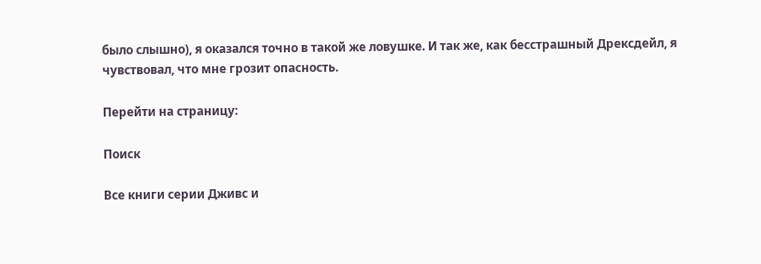было слышно), я оказался точно в такой же ловушке. И так же, как бесстрашный Дрексдейл, я чувствовал, что мне грозит опасность.

Перейти на страницу:

Поиск

Все книги серии Дживс и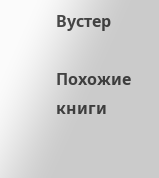Вустер

Похожие книги